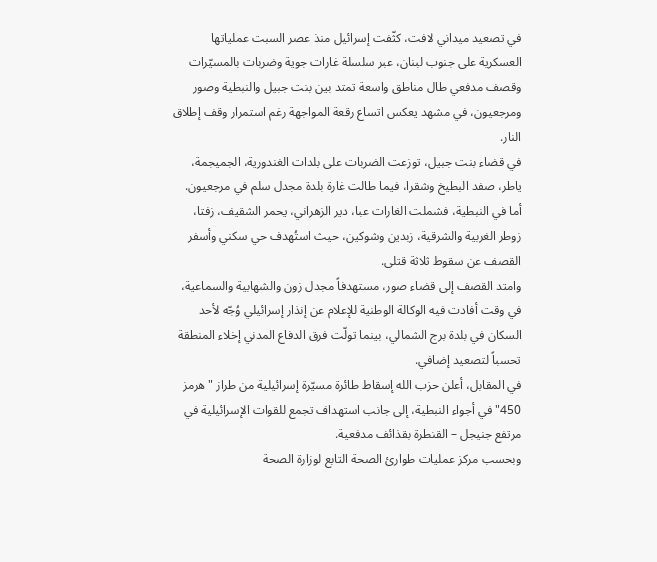في تصعيد ميداني لافت، كثّفت إسرائيل منذ عصر السبت عملياتها العسكرية على جنوب لبنان، عبر سلسلة غارات جوية وضربات بالمسيّرات وقصف مدفعي طال مناطق واسعة تمتد بين بنت جبيل والنبطية وصور ومرجعيون، في مشهد يعكس اتساع رقعة المواجهة رغم استمرار وقف إطلاق النار.
في قضاء بنت جبيل، توزعت الضربات على بلدات الغندورية، الجميجمة، ياطر، صفد البطيخ وشقرا، فيما طالت غارة بلدة مجدل سلم في مرجعيون. أما في النبطية، فشملت الغارات عبا، دير الزهراني، يحمر الشقيف، زفتا، زوطر الغربية والشرقية، زبدين وشوكين، حيث استُهدف حي سكني وأسفر القصف عن سقوط ثلاثة قتلى.
وامتد القصف إلى قضاء صور، مستهدفاً مجدل زون والشهابية والسماعية، في وقت أفادت فيه الوكالة الوطنية للإعلام عن إنذار إسرائيلي وُجّه لأحد السكان في بلدة برج الشمالي، بينما تولّت فرق الدفاع المدني إخلاء المنطقة تحسباً لتصعيد إضافي.
في المقابل، أعلن حزب الله إسقاط طائرة مسيّرة إسرائيلية من طراز "هرمز 450" في أجواء النبطية، إلى جانب استهداف تجمع للقوات الإسرائيلية في مرتفع جنيجل – القنطرة بقذائف مدفعية.
وبحسب مركز عمليات طوارئ الصحة التابع لوزارة الصحة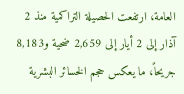العامة، ارتفعت الحصيلة التراكمية منذ 2 آذار إلى 2 أيار إلى 2,659 ضحية و8,183 جريحاً، ما يعكس حجم الخسائر البشرية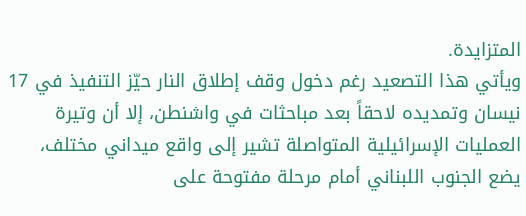المتزايدة.
ويأتي هذا التصعيد رغم دخول وقف إطلاق النار حيّز التنفيذ في 17 نيسان وتمديده لاحقاً بعد مباحثات في واشنطن، إلا أن وتيرة العمليات الإسرائيلية المتواصلة تشير إلى واقع ميداني مختلف، يضع الجنوب اللبناني أمام مرحلة مفتوحة على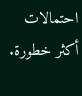احتمالات أكثر خطورة.